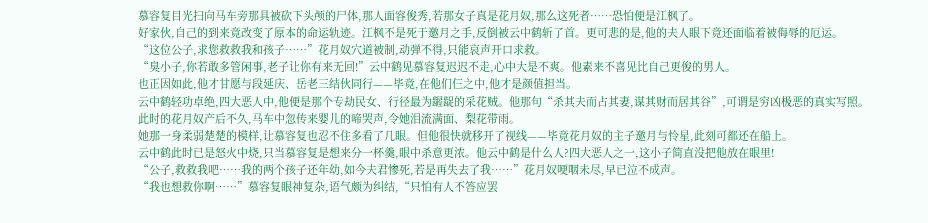慕容复目光扫向马车旁那具被砍下头颅的尸体,那人面容俊秀,若那女子真是花月奴,那么这死者……恐怕便是江枫了。
好家伙,自己的到来竟改变了原本的命运轨迹。江枫不是死于邀月之手,反倒被云中鹤斩了首。更可悲的是,他的夫人眼下竟还面临着被侮辱的厄运。
“这位公子,求您救救我和孩子……”花月奴穴道被制,动弹不得,只能哀声开口求救。
“臭小子,你若敢多管闲事,老子让你有来无回!”云中鹤见慕容复迟迟不走,心中大是不爽。他素来不喜见比自己更俊的男人。
也正因如此,他才甘愿与段延庆、岳老三结伙同行——毕竟,在他们仨之中,他才是颜值担当。
云中鹤轻功卓绝,四大恶人中,他便是那个专劫民女、行径最为龌龊的采花贼。他那句“杀其夫而占其妻,谋其财而居其谷”,可谓是穷凶极恶的真实写照。
此时的花月奴产后不久,马车中忽传来婴儿的啼哭声,令她泪流满面、梨花带雨。
她那一身柔弱楚楚的模样,让慕容复也忍不住多看了几眼。但他很快就移开了视线——毕竟花月奴的主子邀月与怜星,此刻可都还在船上。
云中鹤此时已是怒火中烧,只当慕容复是想来分一杯羹,眼中杀意更浓。他云中鹤是什么人?四大恶人之一,这小子简直没把他放在眼里!
“公子,救救我吧……我的两个孩子还年幼,如今夫君惨死,若是再失去了我……”花月奴哽咽未尽,早已泣不成声。
“我也想救你啊……”慕容复眼神复杂,语气颇为纠结,“只怕有人不答应罢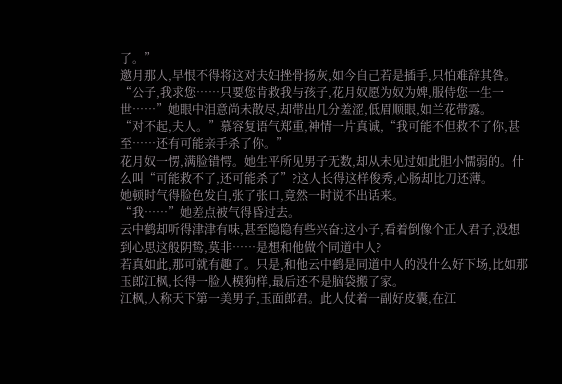了。”
邀月那人,早恨不得将这对夫妇挫骨扬灰,如今自己若是插手,只怕难辞其咎。
“公子,我求您……只要您肯救我与孩子,花月奴愿为奴为婢,服侍您一生一世……”她眼中泪意尚未散尽,却带出几分羞涩,低眉顺眼,如兰花带露。
“对不起,夫人。”慕容复语气郑重,神情一片真诚,“我可能不但救不了你,甚至……还有可能亲手杀了你。”
花月奴一愣,满脸错愕。她生平所见男子无数,却从未见过如此胆小懦弱的。什么叫“可能救不了,还可能杀了”?这人长得这样俊秀,心肠却比刀还薄。
她顿时气得脸色发白,张了张口,竟然一时说不出话来。
“我……”她差点被气得昏过去。
云中鹤却听得津津有味,甚至隐隐有些兴奋:这小子,看着倒像个正人君子,没想到心思这般阴鸷,莫非……是想和他做个同道中人?
若真如此,那可就有趣了。只是,和他云中鹤是同道中人的没什么好下场,比如那玉郎江枫,长得一脸人模狗样,最后还不是脑袋搬了家。
江枫,人称天下第一美男子,玉面郎君。此人仗着一副好皮囊,在江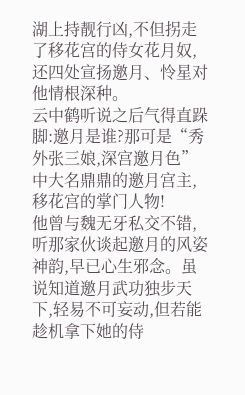湖上持靓行凶,不但拐走了移花宫的侍女花月奴,还四处宣扬邀月、怜星对他情根深种。
云中鹤听说之后气得直跺脚:邀月是谁?那可是“秀外张三娘,深宫邀月色”中大名鼎鼎的邀月宫主,移花宫的掌门人物!
他曾与魏无牙私交不错,听那家伙谈起邀月的风姿神韵,早已心生邪念。虽说知道邀月武功独步天下,轻易不可妄动,但若能趁机拿下她的侍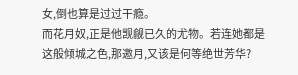女,倒也算是过过干瘾。
而花月奴,正是他觊觎已久的尤物。若连她都是这般倾城之色,那邀月,又该是何等绝世芳华?